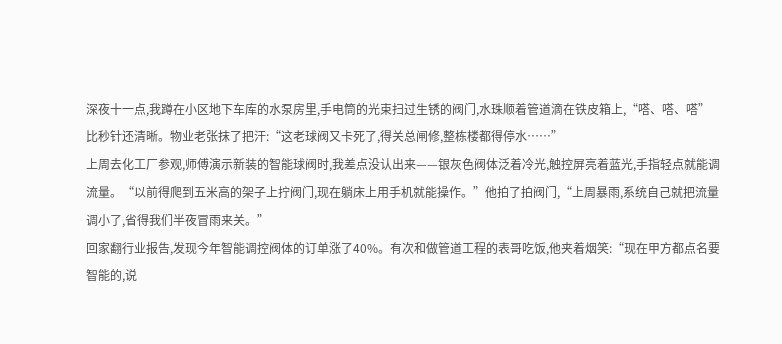深夜十一点,我蹲在小区地下车库的水泵房里,手电筒的光束扫过生锈的阀门,水珠顺着管道滴在铁皮箱上,“嗒、嗒、嗒”比秒针还清晰。物业老张抹了把汗:“这老球阀又卡死了,得关总闸修,整栋楼都得停水……”
上周去化工厂参观,师傅演示新装的智能球阀时,我差点没认出来——银灰色阀体泛着冷光,触控屏亮着蓝光,手指轻点就能调流量。“以前得爬到五米高的架子上拧阀门,现在躺床上用手机就能操作。”他拍了拍阀门,“上周暴雨,系统自己就把流量调小了,省得我们半夜冒雨来关。”
回家翻行业报告,发现今年智能调控阀体的订单涨了40%。有次和做管道工程的表哥吃饭,他夹着烟笑:“现在甲方都点名要智能的,说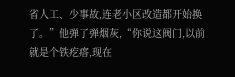省人工、少事故,连老小区改造都开始换了。”他弹了弹烟灰,“你说这阀门,以前就是个铁疙瘩,现在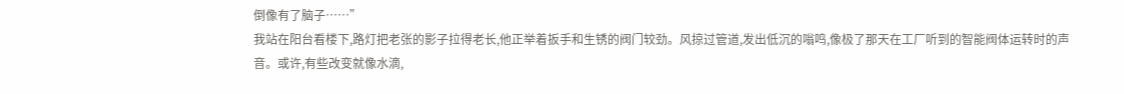倒像有了脑子……”
我站在阳台看楼下,路灯把老张的影子拉得老长,他正举着扳手和生锈的阀门较劲。风掠过管道,发出低沉的嗡鸣,像极了那天在工厂听到的智能阀体运转时的声音。或许,有些改变就像水滴,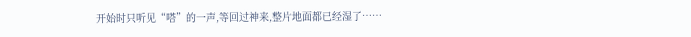开始时只听见“嗒”的一声,等回过神来,整片地面都已经湿了……